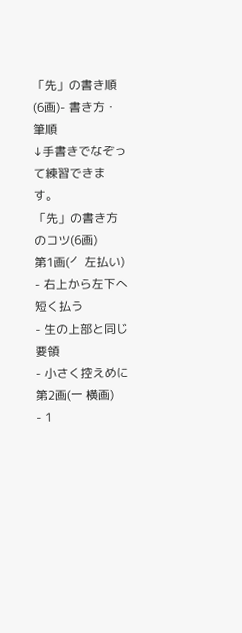「先」の書き順(6画)- 書き方・筆順
↓手書きでなぞって練習できます。
「先」の書き方のコツ(6画)
第1画(㇒ 左払い)
- 右上から左下へ短く払う
- 生の上部と同じ要領
- 小さく控えめに
第2画(㇐ 横画)
- 1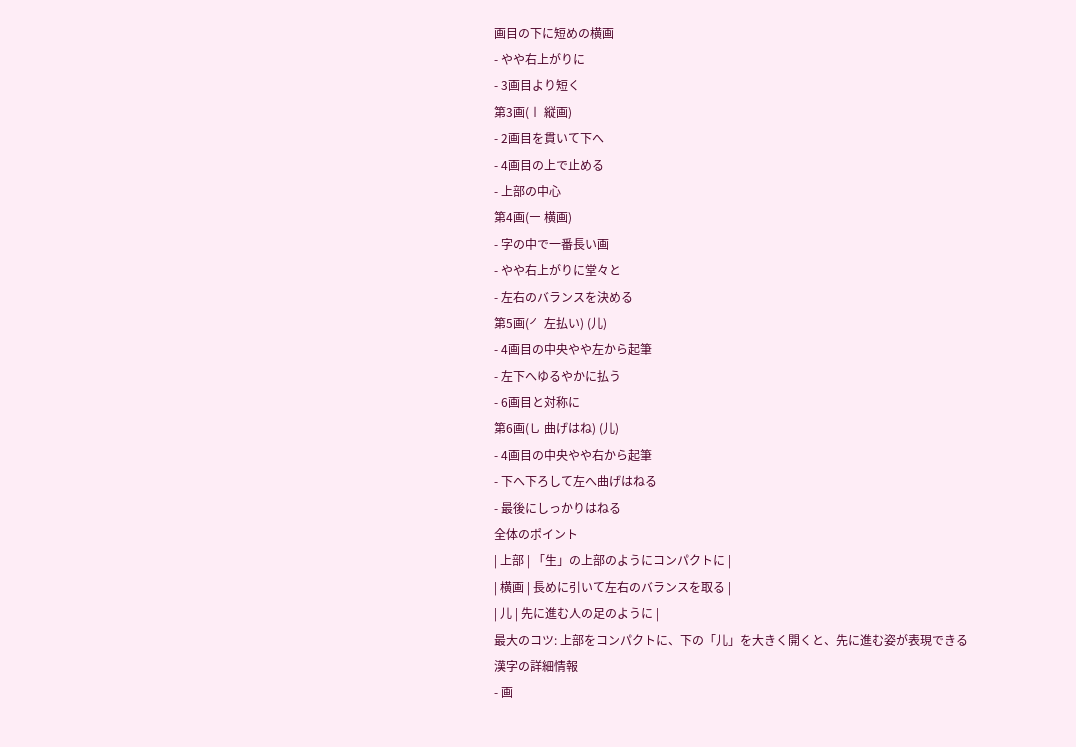画目の下に短めの横画
- やや右上がりに
- 3画目より短く
第3画(㇑ 縦画)
- 2画目を貫いて下へ
- 4画目の上で止める
- 上部の中心
第4画(㇐ 横画)
- 字の中で一番長い画
- やや右上がりに堂々と
- 左右のバランスを決める
第5画(㇒ 左払い) (儿)
- 4画目の中央やや左から起筆
- 左下へゆるやかに払う
- 6画目と対称に
第6画(㇟ 曲げはね) (儿)
- 4画目の中央やや右から起筆
- 下へ下ろして左へ曲げはねる
- 最後にしっかりはねる
全体のポイント
| 上部 | 「生」の上部のようにコンパクトに |
| 横画 | 長めに引いて左右のバランスを取る |
| 儿 | 先に進む人の足のように |
最大のコツ: 上部をコンパクトに、下の「儿」を大きく開くと、先に進む姿が表現できる
漢字の詳細情報
- 画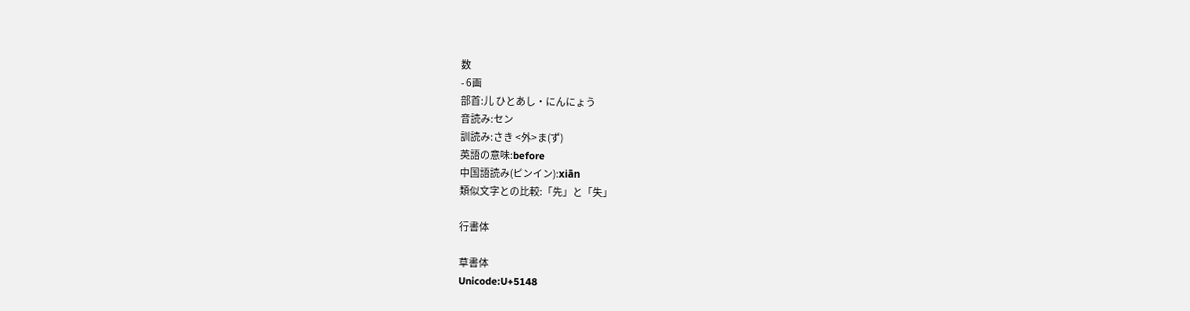数
- 6画
部首:儿 ひとあし・にんにょう
音読み:セン
訓読み:さき <外>ま(ず)
英語の意味:before
中国語読み(ピンイン):xiān
類似文字との比較:「先」と「失」

行書体

草書体
Unicode:U+5148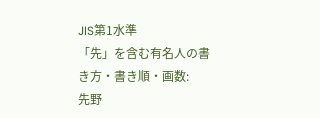JIS第1水準
「先」を含む有名人の書き方・書き順・画数:
先野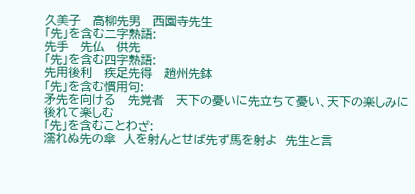久美子   高柳先男   西園寺先生
「先」を含む二字熟語:
先手   先仏   供先
「先」を含む四字熟語:
先用後利   疾足先得   趙州先鉢
「先」を含む慣用句:
矛先を向ける   先覚者   天下の憂いに先立ちて憂い、天下の楽しみに後れて楽しむ
「先」を含むことわざ:
濡れぬ先の傘  人を射んとせば先ず馬を射よ  先生と言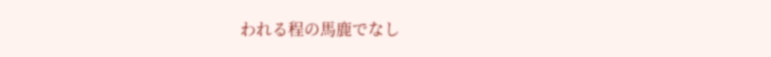われる程の馬鹿でなし